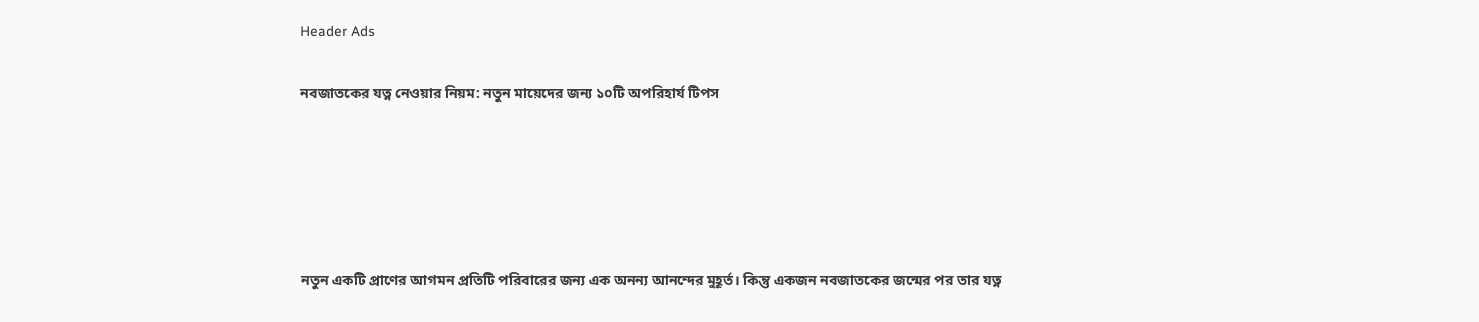Header Ads

নবজাতকের যত্ন নেওয়ার নিয়ম: নতুন মায়েদের জন্য ১০টি অপরিহার্য টিপস





নতুন একটি প্রাণের আগমন প্রতিটি পরিবারের জন্য এক অনন্য আনন্দের মুহূর্ত। কিন্তু একজন নবজাতকের জন্মের পর তার যত্ন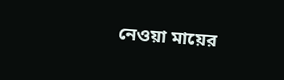নেওয়া মায়ের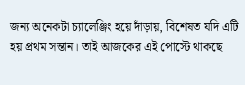জন্য অনেকটা চ্যালেঞ্জিং হয়ে দাঁড়ায়, বিশেষত যদি এটি হয় প্রথম সন্তান। তাই আজকের এই পোস্টে থাকছে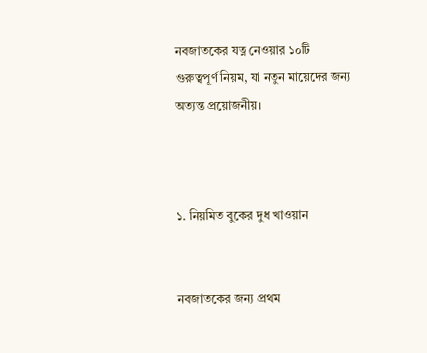নবজাতকের যত্ন নেওয়ার ১০টি গুরুত্বপূর্ণ নিয়ম, যা নতুন মায়েদের জন্য অত্যন্ত প্রয়োজনীয়।



১. নিয়মিত বুকের দুধ খাওয়ান


নবজাতকের জন্য প্রথম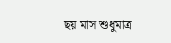ছয় মাস শুধুমাত্র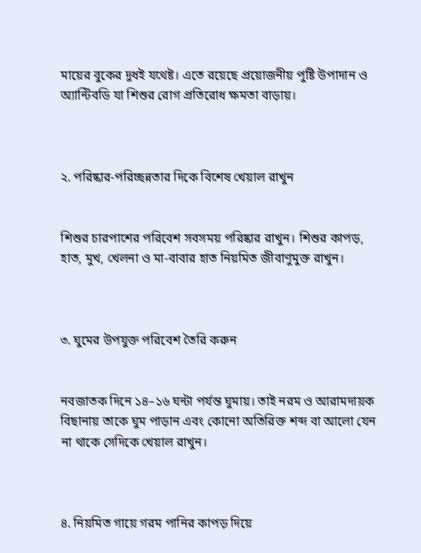মায়ের বুকের দুধই যথেষ্ট। এতে রয়েছে প্রয়োজনীয় পুষ্টি উপাদান ও অ্যান্টিবডি যা শিশুর রোগ প্রতিরোধ ক্ষমতা বাড়ায়।



২. পরিষ্কার-পরিচ্ছন্নতার দিকে বিশেষ খেয়াল রাখুন


শিশুর চারপাশের পরিবেশ সবসময় পরিষ্কার রাখুন। শিশুর কাপড়, হাত, মুখ, খেলনা ও মা-বাবার হাত নিয়মিত জীবাণুমুক্ত রাখুন।



৩. ঘুমের উপযুক্ত পরিবেশ তৈরি করুন


নবজাতক দিনে ১৪–১৬ ঘন্টা পর্যন্ত ঘুমায়। তাই নরম ও আরামদায়ক বিছানায় তাকে ঘুম পাড়ান এবং কোনো অতিরিক্ত শব্দ বা আলো যেন না থাকে সেদিকে খেয়াল রাখুন।



৪. নিয়মিত গায়ে গরম পানির কাপড় দিয়ে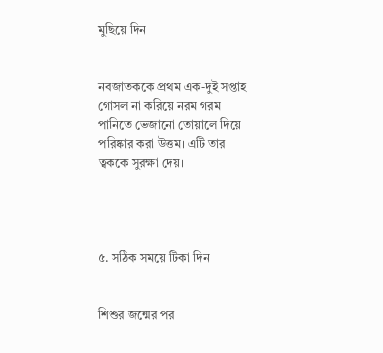মুছিয়ে দিন


নবজাতককে প্রথম এক-দুই সপ্তাহ গোসল না করিয়ে নরম গরম পানিতে ভেজানো তোয়ালে দিয়ে পরিষ্কার করা উত্তম। এটি তার ত্বককে সুরক্ষা দেয়।




৫. সঠিক সময়ে টিকা দিন


শিশুর জন্মের পর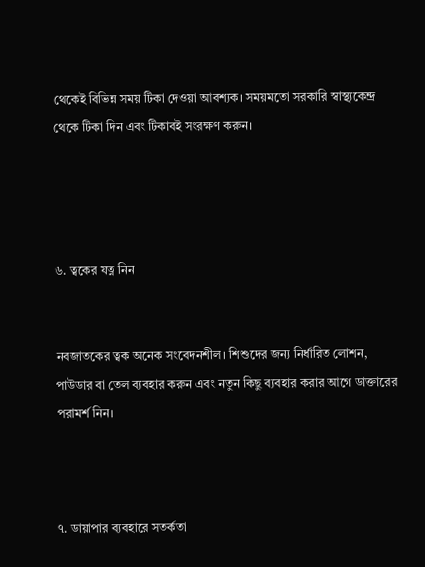থেকেই বিভিন্ন সময় টিকা দেওয়া আবশ্যক। সময়মতো সরকারি স্বাস্থ্যকেন্দ্র থেকে টিকা দিন এবং টিকাবই সংরক্ষণ করুন।




৬. ত্বকের যত্ন নিন


নবজাতকের ত্বক অনেক সংবেদনশীল। শিশুদের জন্য নির্ধারিত লোশন, পাউডার বা তেল ব্যবহার করুন এবং নতুন কিছু ব্যবহার করার আগে ডাক্তারের পরামর্শ নিন।



৭. ডায়াপার ব্যবহারে সতর্কতা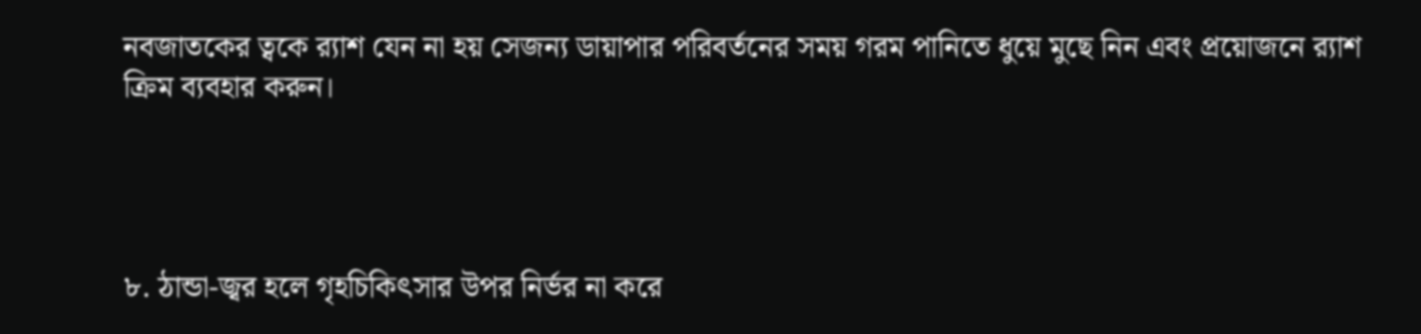নবজাতকের ত্বকে র‍্যাশ যেন না হয় সেজন্য ডায়াপার পরিবর্তনের সময় গরম পানিতে ধুয়ে মুছে নিন এবং প্রয়োজনে র‍্যাশ ক্রিম ব্যবহার করুন।




৮. ঠান্ডা-জ্বর হলে গৃহচিকিৎসার উপর নির্ভর না করে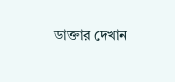ডাক্তার দেখান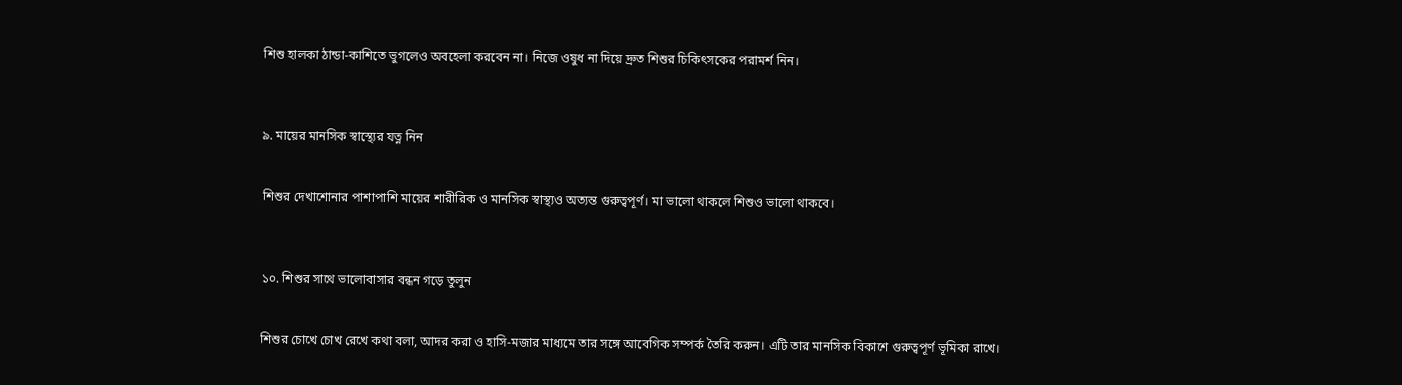শিশু হালকা ঠান্ডা-কাশিতে ভুগলেও অবহেলা করবেন না। নিজে ওষুধ না দিয়ে দ্রুত শিশুর চিকিৎসকের পরামর্শ নিন।



৯. মায়ের মানসিক স্বাস্থ্যের যত্ন নিন


শিশুর দেখাশোনার পাশাপাশি মায়ের শারীরিক ও মানসিক স্বাস্থ্যও অত্যন্ত গুরুত্বপূর্ণ। মা ভালো থাকলে শিশুও ভালো থাকবে।



১০. শিশুর সাথে ভালোবাসার বন্ধন গড়ে তুলুন


শিশুর চোখে চোখ রেখে কথা বলা, আদর করা ও হাসি-মজার মাধ্যমে তার সঙ্গে আবেগিক সম্পর্ক তৈরি করুন। এটি তার মানসিক বিকাশে গুরুত্বপূর্ণ ভূমিকা রাখে।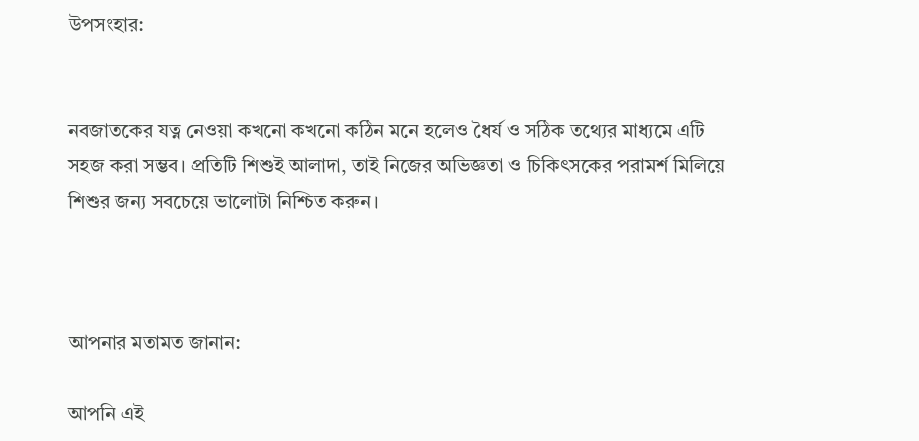উপসংহার:


নবজাতকের যত্ন নেওয়া কখনো কখনো কঠিন মনে হলেও ধৈর্য ও সঠিক তথ্যের মাধ্যমে এটি সহজ করা সম্ভব। প্রতিটি শিশুই আলাদা, তাই নিজের অভিজ্ঞতা ও চিকিৎসকের পরামর্শ মিলিয়ে শিশুর জন্য সবচেয়ে ভালোটা নিশ্চিত করুন।



আপনার মতামত জানান:

আপনি এই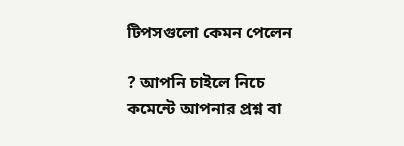টিপসগুলো কেমন পেলেন

? আপনি চাইলে নিচে কমেন্টে আপনার প্রশ্ন বা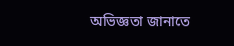অভিজ্ঞতা জানাতে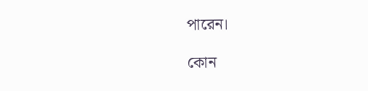পারেন।

কোন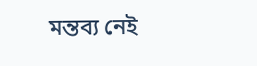মন্তব্য নেই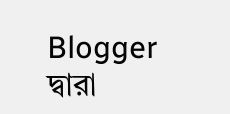Blogger দ্বারা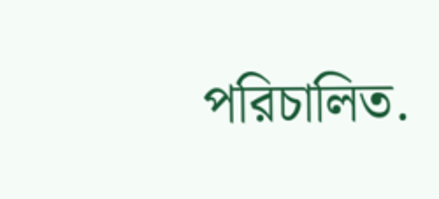পরিচালিত.